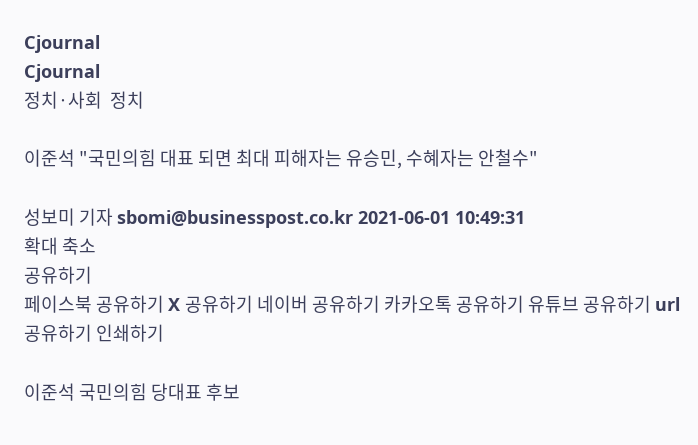Cjournal
Cjournal
정치·사회  정치

이준석 "국민의힘 대표 되면 최대 피해자는 유승민, 수혜자는 안철수"

성보미 기자 sbomi@businesspost.co.kr 2021-06-01 10:49:31
확대 축소
공유하기
페이스북 공유하기 X 공유하기 네이버 공유하기 카카오톡 공유하기 유튜브 공유하기 url 공유하기 인쇄하기

이준석 국민의힘 당대표 후보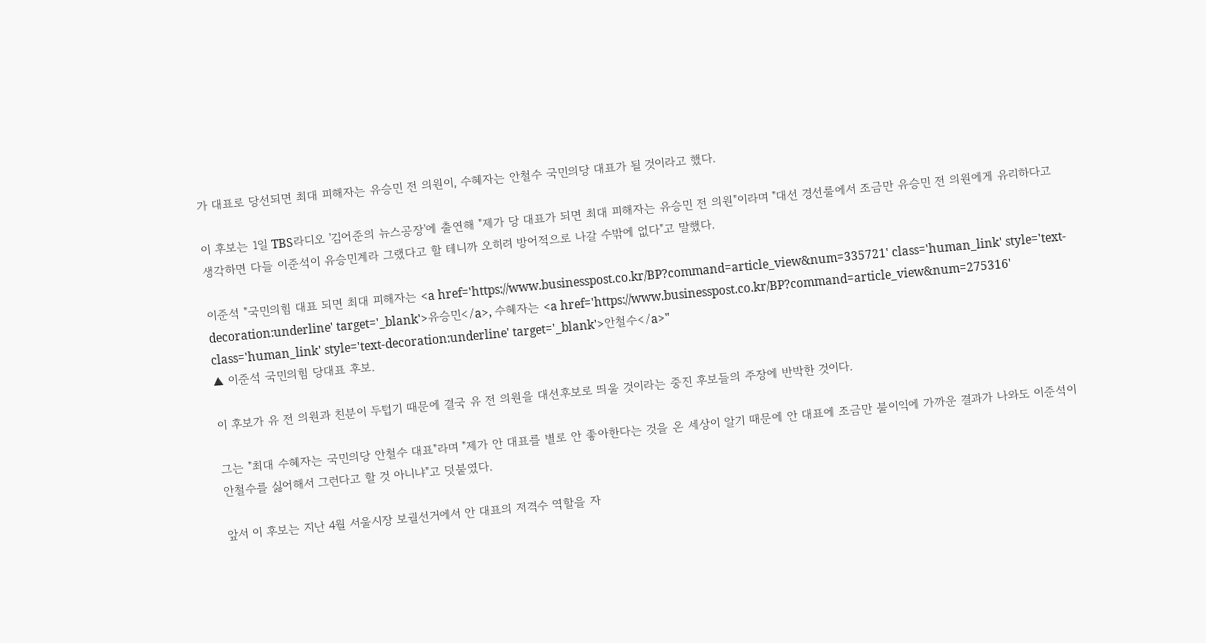가 대표로 당선되면 최대 피해자는 유승민 전 의원이, 수혜자는 안철수 국민의당 대표가 될 것이라고 했다.

이 후보는 1일 TBS라디오 '김어준의 뉴스공장'에 출연해 "제가 당 대표가 되면 최대 피해자는 유승민 전 의원"이라며 "대선 경선룰에서 조금만 유승민 전 의원에게 유리하다고 생각하면 다들 이준석이 유승민계라 그랬다고 할 테니까 오히려 방어적으로 나갈 수밖에 없다"고 말했다.

이준석 "국민의힘 대표 되면 최대 피해자는 <a href='https://www.businesspost.co.kr/BP?command=article_view&num=335721' class='human_link' style='text-decoration:underline' target='_blank'>유승민</a>, 수혜자는 <a href='https://www.businesspost.co.kr/BP?command=article_view&num=275316' class='human_link' style='text-decoration:underline' target='_blank'>안철수</a>"
▲ 이준석 국민의힘 당대표 후보.

이 후보가 유 전 의원과 친분이 두텁기 때문에 결국 유 전 의원을 대선후보로 띄울 것이라는 중진 후보들의 주장에 반박한 것이다.

그는 "최대 수혜자는 국민의당 안철수 대표"라며 "제가 안 대표를 별로 안 좋아한다는 것을 온 세상이 알기 때문에 안 대표에 조금만 불이익에 가까운 결과가 나와도 이준석이 안철수를 싫어해서 그런다고 할 것 아니냐"고 덧붙였다.

앞서 이 후보는 지난 4월 서울시장 보궐선거에서 안 대표의 저격수 역할을 자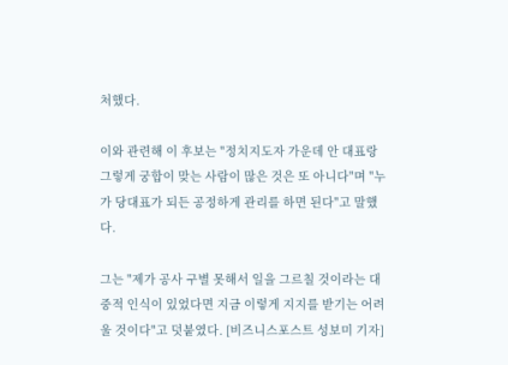처했다.

이와 관련해 이 후보는 "정치지도자 가운데 안 대표랑 그렇게 궁합이 맞는 사람이 많은 것은 또 아니다"며 "누가 당대표가 되든 공정하게 관리를 하면 된다"고 말했다.

그는 "제가 공사 구별 못해서 일을 그르칠 것이라는 대중적 인식이 있었다면 지금 이렇게 지지를 받기는 어려울 것이다"고 덧붙였다. [비즈니스포스트 성보미 기자]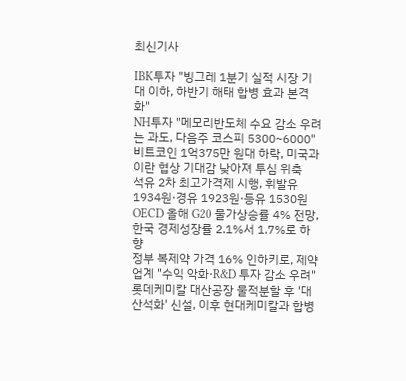최신기사

IBK투자 "빙그레 1분기 실적 시장 기대 이하, 하반기 해태 합병 효과 본격화"
NH투자 "메모리반도체 수요 감소 우려는 과도, 다음주 코스피 5300~6000"
비트코인 1억375만 원대 하락, 미국과 이란 협상 기대감 낮아져 투심 위축
석유 2차 최고가격제 시행, 휘발유 1934원·경유 1923원·등유 1530원
OECD 올해 G20 물가상승률 4% 전망, 한국 경제성장률 2.1%서 1.7%로 하향
정부 복제약 가격 16% 인하키로, 제약업계 "수익 악화·R&D 투자 감소 우려"
롯데케미칼 대산공장 물적분할 후 '대산석화' 신설, 이후 현대케미칼과 합병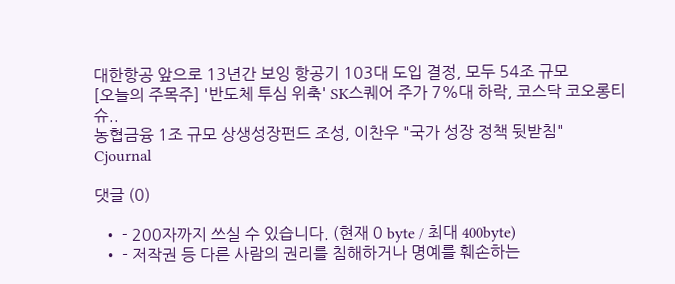대한항공 앞으로 13년간 보잉 항공기 103대 도입 결정, 모두 54조 규모
[오늘의 주목주] '반도체 투심 위축' SK스퀘어 주가 7%대 하락, 코스닥 코오롱티슈..
농협금융 1조 규모 상생성장펀드 조성, 이찬우 "국가 성장 정책 뒷받침"
Cjournal

댓글 (0)

  • - 200자까지 쓰실 수 있습니다. (현재 0 byte / 최대 400byte)
  • - 저작권 등 다른 사람의 권리를 침해하거나 명예를 훼손하는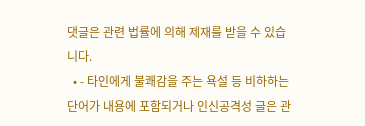댓글은 관련 법률에 의해 제재를 받을 수 있습니다.
  • - 타인에게 불쾌감을 주는 욕설 등 비하하는 단어가 내용에 포함되거나 인신공격성 글은 관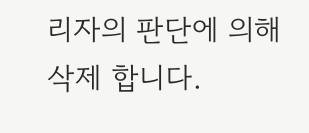리자의 판단에 의해 삭제 합니다.